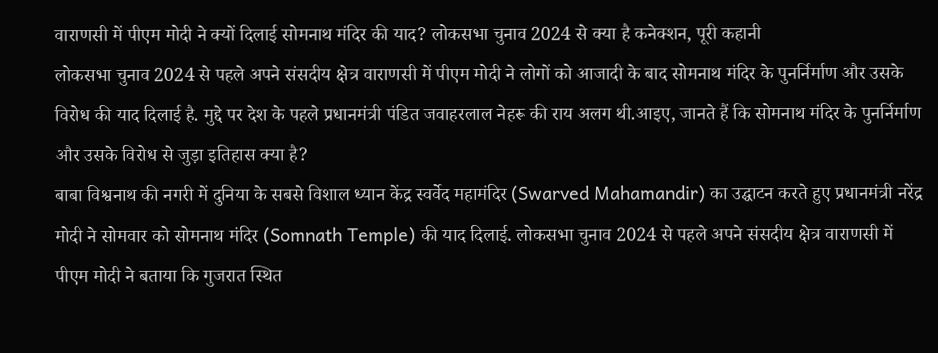वाराणसी में पीएम मोदी ने क्यों दिलाई सोमनाथ मंदिर की याद? लोकसभा चुनाव 2024 से क्या है कनेक्शन, पूरी कहानी
लोकसभा चुनाव 2024 से पहले अपने संसदीय क्षेत्र वाराणसी में पीएम मोदी ने लोगों को आजादी के बाद सोमनाथ मंदिर के पुनर्निर्माण और उसके विरोध की याद दिलाई है. मुद्दे पर देश के पहले प्रधानमंत्री पंडित जवाहरलाल नेहरू की राय अलग थी.आइए, जानते हैं कि सोमनाथ मंदिर के पुनर्निर्माण और उसके विरोध से जुड़ा इतिहास क्या है?
बाबा विश्वनाथ की नगरी में दुनिया के सबसे विशाल ध्यान केंद्र स्वर्वेद महामंदिर (Swarved Mahamandir) का उद्घाटन करते हुए प्रधानमंत्री नरेंद्र मोदी ने सोमवार को सोमनाथ मंदिर (Somnath Temple) की याद दिलाई. लोकसभा चुनाव 2024 से पहले अपने संसदीय क्षेत्र वाराणसी में पीएम मोदी ने बताया कि गुजरात स्थित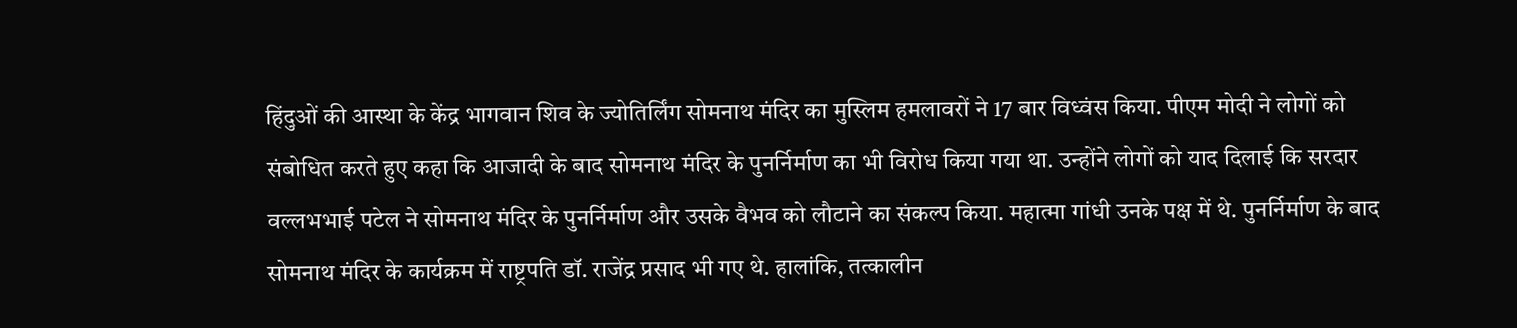हिंदुओं की आस्था के केंद्र भागवान शिव के ज्योतिर्लिंग सोमनाथ मंदिर का मुस्लिम हमलावरों ने 17 बार विध्वंस किया. पीएम मोदी ने लोगों को संबोधित करते हुए कहा कि आजादी के बाद सोमनाथ मंदिर के पुनर्निर्माण का भी विरोध किया गया था. उन्होंने लोगों को याद दिलाई कि सरदार वल्लभभाई पटेल ने सोमनाथ मंदिर के पुनर्निर्माण और उसके वैभव को लौटाने का संकल्प किया. महात्मा गांधी उनके पक्ष में थे. पुनर्निर्माण के बाद सोमनाथ मंदिर के कार्यक्रम में राष्ट्रपति डॉ. राजेंद्र प्रसाद भी गए थे. हालांकि, तत्कालीन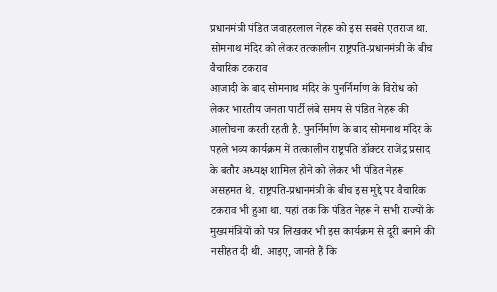प्रधानमंत्री पंडित जवाहरलाल नेहरू को इस सबसे एतराज था.
सोमनाथ मंदिर को लेकर तत्कालीन राष्ट्रपति-प्रधानमंत्री के बीच वैचारिक टकराव
आजादी के बाद सोमनाथ मंदिर के पुनर्निर्माण के विरोध को लेकर भारतीय जनता पार्टी लंबे समय से पंडित नेहरू की आलोचना करती रहती है. पुनर्निर्माण के बाद सोमनाथ मंदिर के पहले भव्य कार्यक्रम में तत्कालीन राष्ट्रपति डॉक्टर राजेंद्र प्रसाद के बतौर अध्यक्ष शामिल होने को लेकर भी पंडित नेहरू असहमत थे. राष्ट्रपति-प्रधानमंत्री के बीच इस मुद्दे पर वैचारिक टकराव भी हुआ था. यहां तक कि पंडित नेहरू ने सभी राज्यों के मुख्यमंत्रियों को पत्र लिखकर भी इस कार्यक्रम से दूरी बनाने की नसीहत दी थी. आइए, जानते हैं कि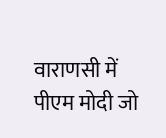वाराणसी में पीएम मोदी जो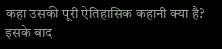कहा उसकी पूरी ऐतिहासिक कहानी क्या है? इसके बाद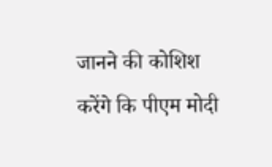जानने की कोशिश करेंगे कि पीएम मोदी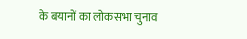के बयानों का लोकसभा चुनाव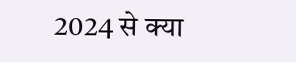2024 से क्या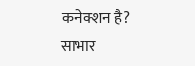कनेक्शन है?
साभार